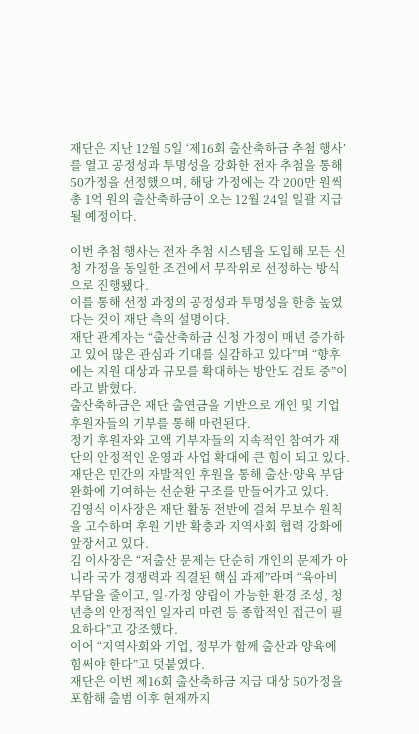재단은 지난 12월 5일 ‘제16회 출산축하금 추첨 행사’를 열고 공정성과 투명성을 강화한 전자 추첨을 통해 50가정을 선정했으며, 해당 가정에는 각 200만 원씩 총 1억 원의 출산축하금이 오는 12월 24일 일괄 지급될 예정이다.

이번 추첨 행사는 전자 추첨 시스템을 도입해 모든 신청 가정을 동일한 조건에서 무작위로 선정하는 방식으로 진행됐다.
이를 통해 선정 과정의 공정성과 투명성을 한층 높였다는 것이 재단 측의 설명이다.
재단 관계자는 “출산축하금 신청 가정이 매년 증가하고 있어 많은 관심과 기대를 실감하고 있다”며 “향후에는 지원 대상과 규모를 확대하는 방안도 검토 중”이라고 밝혔다.
출산축하금은 재단 출연금을 기반으로 개인 및 기업 후원자들의 기부를 통해 마련된다.
정기 후원자와 고액 기부자들의 지속적인 참여가 재단의 안정적인 운영과 사업 확대에 큰 힘이 되고 있다.
재단은 민간의 자발적인 후원을 통해 출산·양육 부담 완화에 기여하는 선순환 구조를 만들어가고 있다.
김영식 이사장은 재단 활동 전반에 걸쳐 무보수 원칙을 고수하며 후원 기반 확충과 지역사회 협력 강화에 앞장서고 있다.
김 이사장은 “저출산 문제는 단순히 개인의 문제가 아니라 국가 경쟁력과 직결된 핵심 과제”라며 “육아비 부담을 줄이고, 일·가정 양립이 가능한 환경 조성, 청년층의 안정적인 일자리 마련 등 종합적인 접근이 필요하다”고 강조했다.
이어 “지역사회와 기업, 정부가 함께 출산과 양육에 힘써야 한다”고 덧붙였다.
재단은 이번 제16회 출산축하금 지급 대상 50가정을 포함해 출범 이후 현재까지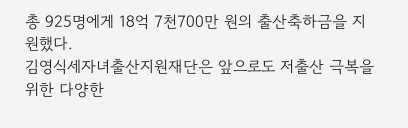총 925명에게 18억 7천700만 원의 출산축하금을 지원했다.
김영식세자녀출산지원재단은 앞으로도 저출산 극복을 위한 다양한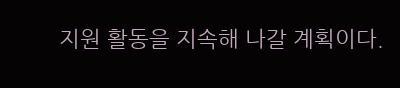지원 활동을 지속해 나갈 계획이다.